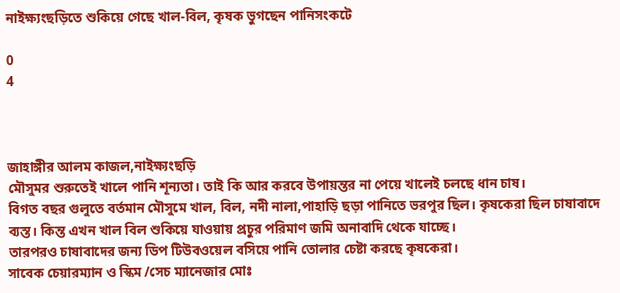নাইক্ষ্যংছড়িতে শুকিয়ে গেছে খাল-বিল, কৃষক ভুগছেন পানিসংকটে

0
4



জাহাঙ্গীর আলম কাজল,নাইক্ষ্যংছড়ি
মৌসুমর শুরুতেই খালে পানি শূন্যতা। তাই কি আর করবে উপায়ন্তর না পেয়ে খালেই চলছে ধান চাষ।
বিগত বছর গুলুতে বর্তমান মৌসুমে খাল, বিল, নদী নালা,পাহাড়ি ছড়া পানিতে ভরপুর ছিল। কৃষকেরা ছিল চাষাবাদে ব্যস্ত। কিন্ত এখন খাল বিল শুকিয়ে যাওয়ায় প্রচুর পরিমাণ জমি অনাবাদি থেকে যাচ্ছে।
তারপরও চাষাবাদের জন্য ডিপ টিউবওয়েল বসিয়ে পানি তোলার চেষ্টা করছে কৃষকেরা।
সাবেক চেয়ারম্যান ও স্কিম /সেচ ম্যানেজার মোঃ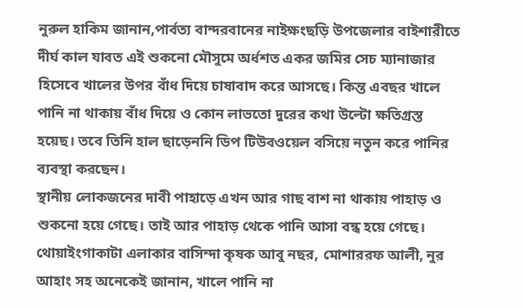নুরুল হাকিম জানান,পার্বত্য বান্দরবানের নাইক্ষংছড়ি উপজেলার বাইশারীতে দীর্ঘ কাল যাবত এই শুকনো মৌসুমে অর্ধশত একর জমির সেচ ম্যানাজার হিসেবে খালের উপর বাঁধ দিয়ে চাষাবাদ করে আসছে। কিন্ত এবছর খালে পানি না থাকায় বাঁধ দিয়ে ও কোন লাভতো দুরের কথা উল্টো ক্ষতিগ্রস্ত হয়েছ। তবে তিনি হাল ছাড়েননি ডিপ টিউবওয়েল বসিয়ে নতুন করে পানির ব্যবস্থা করছেন।
স্থানীয় লোকজনের দাবী পাহাড়ে এখন আর গাছ বাশ না থাকায় পাহাড় ও শুকনো হয়ে গেছে। তাই আর পাহাড় থেকে পানি আসা বন্ধ হয়ে গেছে।
থোয়াইংগাকাটা এলাকার বাসিন্দা কৃষক আবু নছর, মোশাররফ আলী, নুর আহাং সহ অনেকেই জানান, খালে পানি না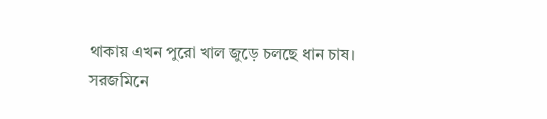থাকায় এখন পুরো খাল জুড়ে চলছে ধান চাষ।
সরজমিনে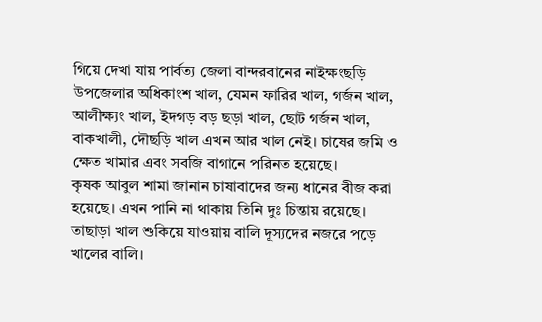গিয়ে দেখা যায় পার্বত্য জেলা বান্দরবানের নাইক্ষংছড়ি উপজেলার অধিকাংশ খাল, যেমন ফারির খাল, গর্জন খাল, আলীক্ষ্যং খাল, ইদগড় বড় ছড়া খাল, ছোট গর্জন খাল, বাকখালী, দৌছড়ি খাল এখন আর খাল নেই। চাষের জমি ও ক্ষেত খামার এবং সবজি বাগানে পরিনত হয়েছে।
কৃষক আবুল শামা জানান চাষাবাদের জন্য ধানের বীজ করা হয়েছে। এখন পানি না থাকায় তিনি দুঃ চিন্তায় রয়েছে। তাছাড়া খাল শুকিয়ে যাওয়ায় বালি দূস্যদের নজরে পড়ে খালের বালি।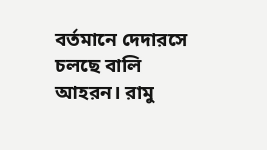বর্তমানে দেদারসে চলছে বালি আহরন। রামু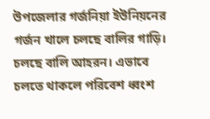উপজেলার গর্জনিয়া ইউনিয়নের গর্জন খালে চলছে বালির গাড়ি। চলছে বালি আহরন। এভাবে চলতে থাকলে পরিবেশ ধ্বংশ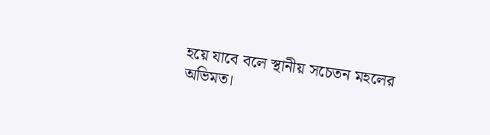হয়ে যাবে বলে স্থানীয় সচেতন মহলের অভিমত।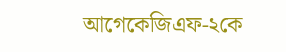আগেকেজিএফ-২কে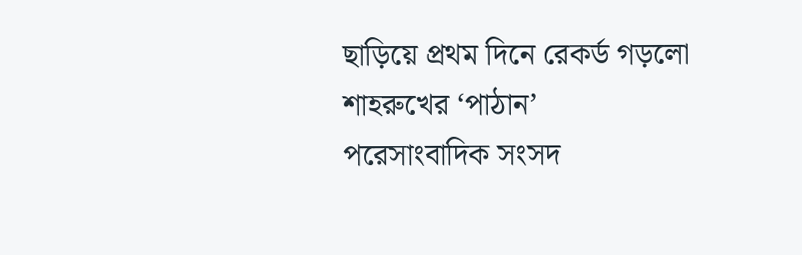ছাড়িয়ে প্রথম দিনে রেকর্ড গড়লো শাহরুখের ‘পাঠান’
পরেসাংবাদিক সংসদ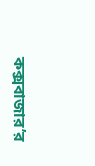কক্সবাজার’র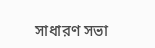সাধারণ সভা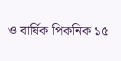ও বার্ষিক পিকনিক ১৫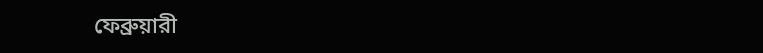ফেব্রুয়ারী